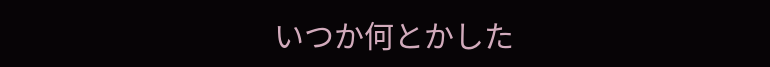いつか何とかした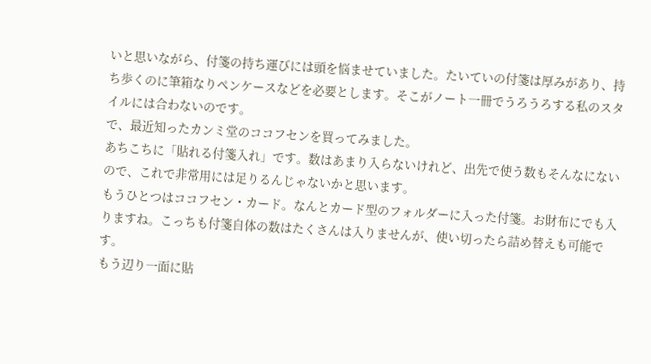いと思いながら、付箋の持ち運びには頭を悩ませていました。たいていの付箋は厚みがあり、持ち歩くのに筆箱なりペンケースなどを必要とします。そこがノート一冊でうろうろする私のスタイルには合わないのです。
で、最近知ったカンミ堂のココフセンを買ってみました。
あちこちに「貼れる付箋入れ」です。数はあまり入らないけれど、出先で使う数もそんなにないので、これで非常用には足りるんじゃないかと思います。
もうひとつはココフセン・カード。なんとカード型のフォルダーに入った付箋。お財布にでも入りますね。こっちも付箋自体の数はたくさんは入りませんが、使い切ったら詰め替えも可能です。
もう辺り一面に貼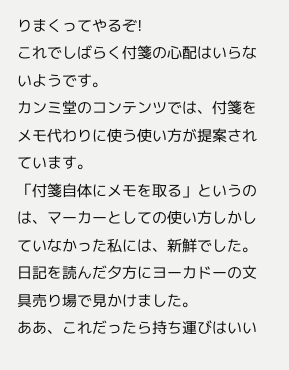りまくってやるぞ!
これでしばらく付箋の心配はいらないようです。
カンミ堂のコンテンツでは、付箋をメモ代わりに使う使い方が提案されています。
「付箋自体にメモを取る」というのは、マーカーとしての使い方しかしていなかった私には、新鮮でした。
日記を読んだ夕方にヨーカドーの文具売り場で見かけました。
ああ、これだったら持ち運びはいい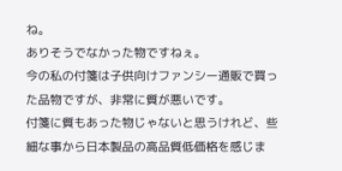ね。
ありそうでなかった物ですねぇ。
今の私の付箋は子供向けファンシー通販で買った品物ですが、非常に質が悪いです。
付箋に質もあった物じゃないと思うけれど、些細な事から日本製品の高品質低価格を感じま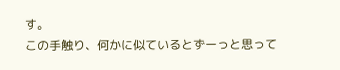す。
この手触り、何かに似ているとずーっと思って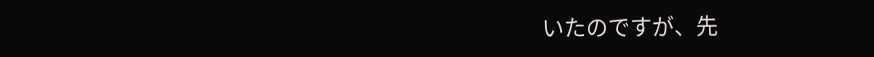いたのですが、先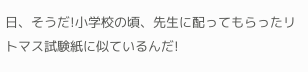日、そうだ!小学校の頃、先生に配ってもらったリトマス試験紙に似ているんだ!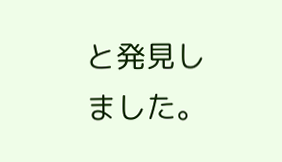と発見しました。